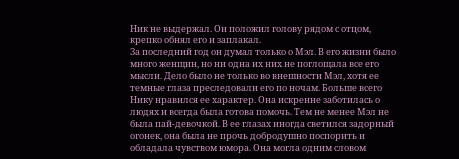Ник не выдержал. Он положил голову рядом с отцом, крепко обнял его и заплакал.
За последний год он думал только о Мэл. В его жизни было много женщин, но ни одна их них не поглощала все его мысли. Дело было не только во внешности Мэл, хотя ее темные глаза преследовали его по ночам. Больше всего Нику нравился ее характер. Она искренне заботилась о людях и всегда была готова помочь. Тем не менее Мэл не была пай-девочкой. В ее глазах иногда светился задорный огонек, она была не прочь добродушно поспорить и обладала чувством юмора. Она могла одним словом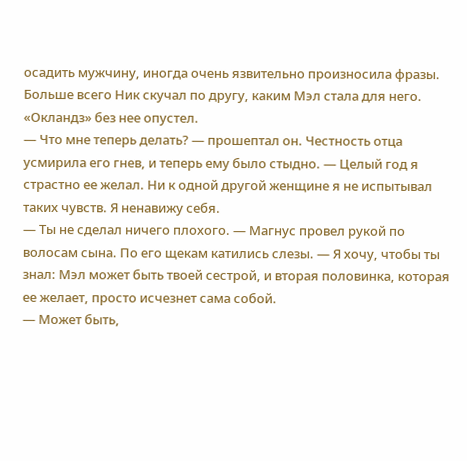осадить мужчину, иногда очень язвительно произносила фразы. Больше всего Ник скучал по другу, каким Мэл стала для него. «Окландз» без нее опустел.
— Что мне теперь делать? — прошептал он. Честность отца усмирила его гнев, и теперь ему было стыдно. — Целый год я страстно ее желал. Ни к одной другой женщине я не испытывал таких чувств. Я ненавижу себя.
— Ты не сделал ничего плохого. — Магнус провел рукой по волосам сына. По его щекам катились слезы. — Я хочу, чтобы ты знал: Мэл может быть твоей сестрой, и вторая половинка, которая ее желает, просто исчезнет сама собой.
— Может быть,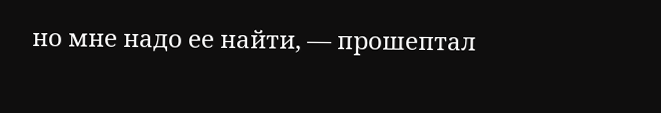но мне надо ее найти, — прошептал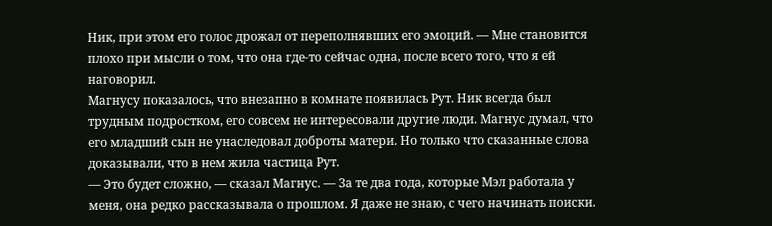Ник, при этом его голос дрожал от переполнявших его эмоций. — Мне становится плохо при мысли о том, что она где-то сейчас одна, после всего того, что я ей наговорил.
Магнусу показалось, что внезапно в комнате появилась Рут. Ник всегда был трудным подростком, его совсем не интересовали другие люди. Магнус думал, что его младший сын не унаследовал доброты матери. Но только что сказанные слова доказывали, что в нем жила частица Рут.
— Это будет сложно, — сказал Магнус. — За те два года, которые Мэл работала у меня, она редко рассказывала о прошлом. Я даже не знаю, с чего начинать поиски.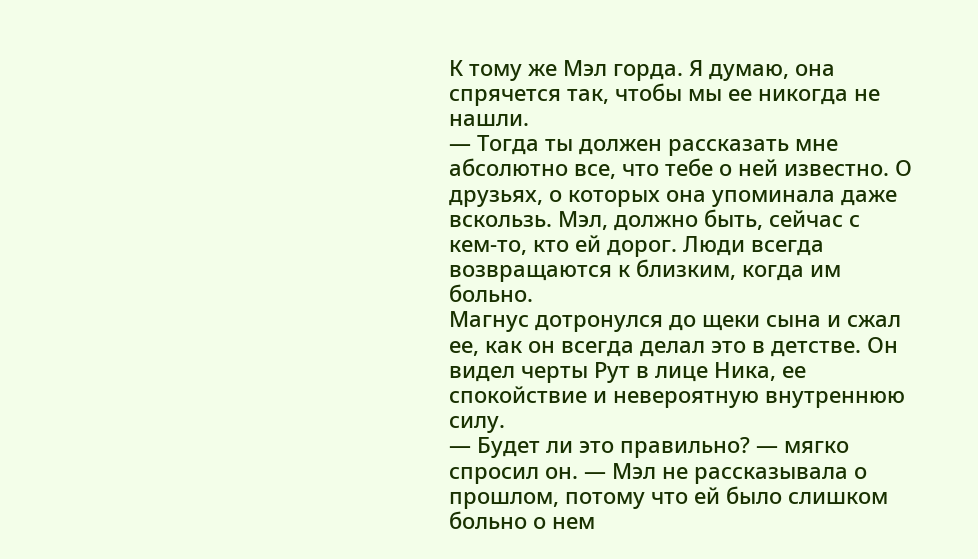К тому же Мэл горда. Я думаю, она спрячется так, чтобы мы ее никогда не нашли.
— Тогда ты должен рассказать мне абсолютно все, что тебе о ней известно. О друзьях, о которых она упоминала даже вскользь. Мэл, должно быть, сейчас с кем-то, кто ей дорог. Люди всегда возвращаются к близким, когда им больно.
Магнус дотронулся до щеки сына и сжал ее, как он всегда делал это в детстве. Он видел черты Рут в лице Ника, ее спокойствие и невероятную внутреннюю силу.
— Будет ли это правильно? — мягко спросил он. — Мэл не рассказывала о прошлом, потому что ей было слишком больно о нем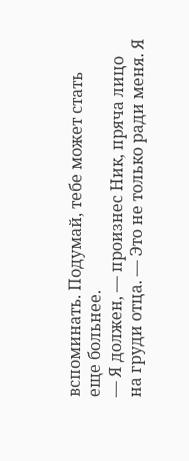вспоминать. Подумай, тебе может стать еще больнее.
— Я должен, — произнес Ник, пряча лицо на груди отца. — Это не только ради меня. Я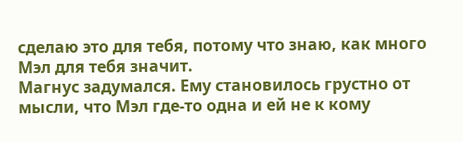сделаю это для тебя, потому что знаю, как много Мэл для тебя значит.
Магнус задумался. Ему становилось грустно от мысли, что Мэл где-то одна и ей не к кому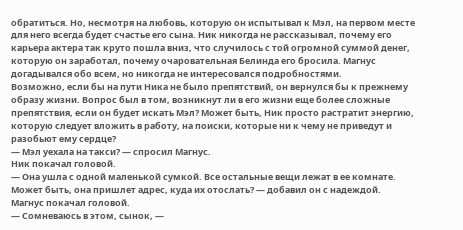обратиться. Но, несмотря на любовь, которую он испытывал к Мэл, на первом месте для него всегда будет счастье его сына. Ник никогда не рассказывал, почему его карьера актера так круто пошла вниз, что случилось с той огромной суммой денег, которую он заработал, почему очаровательная Белинда его бросила. Магнус догадывался обо всем, но никогда не интересовался подробностями.
Возможно, если бы на пути Ника не было препятствий, он вернулся бы к прежнему образу жизни. Вопрос был в том, возникнут ли в его жизни еще более сложные препятствия, если он будет искать Мэл? Может быть, Ник просто растратит энергию, которую следует вложить в работу, на поиски, которые ни к чему не приведут и разобьют ему сердце?
— Мэл уехала на такси? — спросил Магнус.
Ник покачал головой.
— Она ушла с одной маленькой сумкой. Все остальные вещи лежат в ее комнате. Может быть, она пришлет адрес, куда их отослать? — добавил он с надеждой.
Магнус покачал головой.
— Сомневаюсь в этом, сынок, —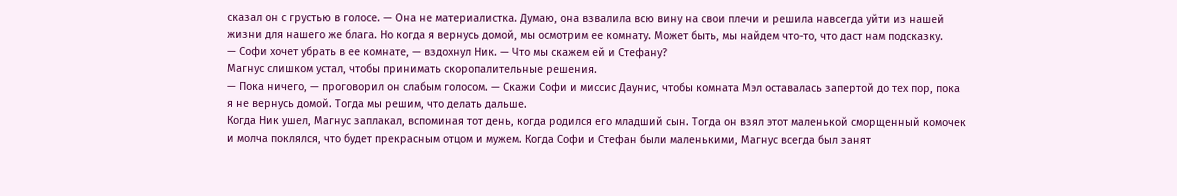сказал он с грустью в голосе. — Она не материалистка. Думаю, она взвалила всю вину на свои плечи и решила навсегда уйти из нашей жизни для нашего же блага. Но когда я вернусь домой, мы осмотрим ее комнату. Может быть, мы найдем что-то, что даст нам подсказку.
— Софи хочет убрать в ее комнате, — вздохнул Ник. — Что мы скажем ей и Стефану?
Магнус слишком устал, чтобы принимать скоропалительные решения.
— Пока ничего, — проговорил он слабым голосом. — Скажи Софи и миссис Даунис, чтобы комната Мэл оставалась запертой до тех пор, пока я не вернусь домой. Тогда мы решим, что делать дальше.
Когда Ник ушел, Магнус заплакал, вспоминая тот день, когда родился его младший сын. Тогда он взял этот маленькой сморщенный комочек и молча поклялся, что будет прекрасным отцом и мужем. Когда Софи и Стефан были маленькими, Магнус всегда был занят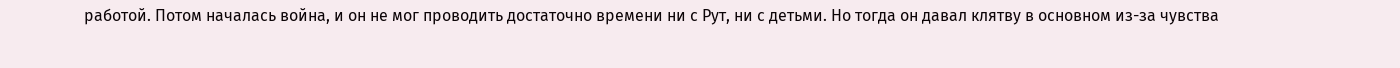работой. Потом началась война, и он не мог проводить достаточно времени ни с Рут, ни с детьми. Но тогда он давал клятву в основном из-за чувства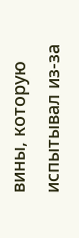вины, которую испытывал из-за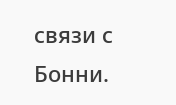связи с Бонни.